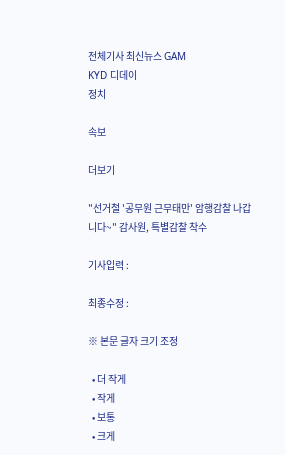전체기사 최신뉴스 GAM
KYD 디데이
정치

속보

더보기

"선거철 '공무원 근무태만' 암행감찰 나갑니다~" 감사원, 특별감찰 착수

기사입력 :

최종수정 :

※ 본문 글자 크기 조정

  • 더 작게
  • 작게
  • 보통
  • 크게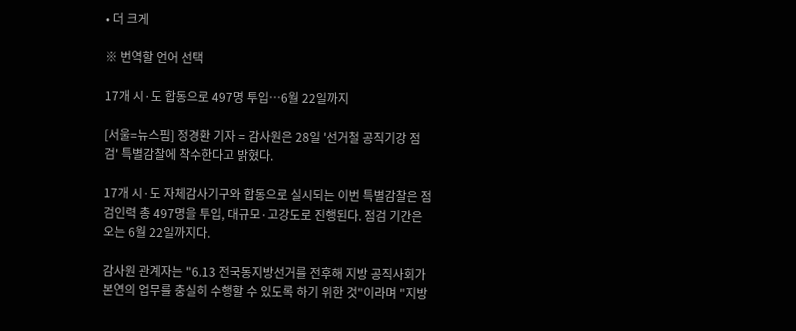• 더 크게

※ 번역할 언어 선택

17개 시·도 합동으로 497명 투입…6월 22일까지

[서울=뉴스핌] 정경환 기자 = 감사원은 28일 '선거철 공직기강 점검' 특별감찰에 착수한다고 밝혔다.

17개 시·도 자체감사기구와 합동으로 실시되는 이번 특별감찰은 점검인력 총 497명을 투입, 대규모·고강도로 진행된다. 점검 기간은 오는 6월 22일까지다.

감사원 관계자는 "6.13 전국동지방선거를 전후해 지방 공직사회가 본연의 업무를 충실히 수행할 수 있도록 하기 위한 것"이라며 "지방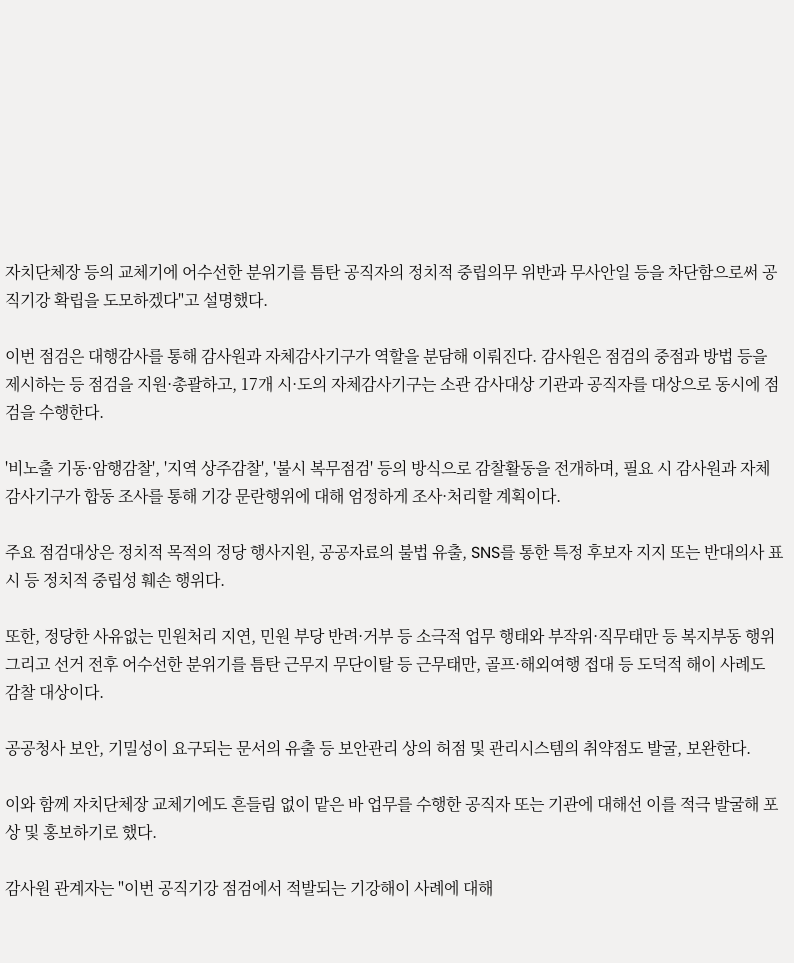자치단체장 등의 교체기에 어수선한 분위기를 틈탄 공직자의 정치적 중립의무 위반과 무사안일 등을 차단함으로써 공직기강 확립을 도모하겠다"고 설명했다.

이번 점검은 대행감사를 통해 감사원과 자체감사기구가 역할을 분담해 이뤄진다. 감사원은 점검의 중점과 방법 등을 제시하는 등 점검을 지원·총괄하고, 17개 시·도의 자체감사기구는 소관 감사대상 기관과 공직자를 대상으로 동시에 점검을 수행한다.

'비노출 기동·암행감찰', '지역 상주감찰', '불시 복무점검' 등의 방식으로 감찰활동을 전개하며, 필요 시 감사원과 자체감사기구가 합동 조사를 통해 기강 문란행위에 대해 엄정하게 조사·처리할 계획이다.

주요 점검대상은 정치적 목적의 정당 행사지원, 공공자료의 불법 유출, SNS를 통한 특정 후보자 지지 또는 반대의사 표시 등 정치적 중립성 훼손 행위다.

또한, 정당한 사유없는 민원처리 지연, 민원 부당 반려·거부 등 소극적 업무 행태와 부작위·직무태만 등 복지부동 행위 그리고 선거 전후 어수선한 분위기를 틈탄 근무지 무단이탈 등 근무태만, 골프·해외여행 접대 등 도덕적 해이 사례도 감찰 대상이다.

공공청사 보안, 기밀성이 요구되는 문서의 유출 등 보안관리 상의 허점 및 관리시스템의 취약점도 발굴, 보완한다.

이와 함께 자치단체장 교체기에도 흔들림 없이 맡은 바 업무를 수행한 공직자 또는 기관에 대해선 이를 적극 발굴해 포상 및 홍보하기로 했다.

감사원 관계자는 "이번 공직기강 점검에서 적발되는 기강해이 사례에 대해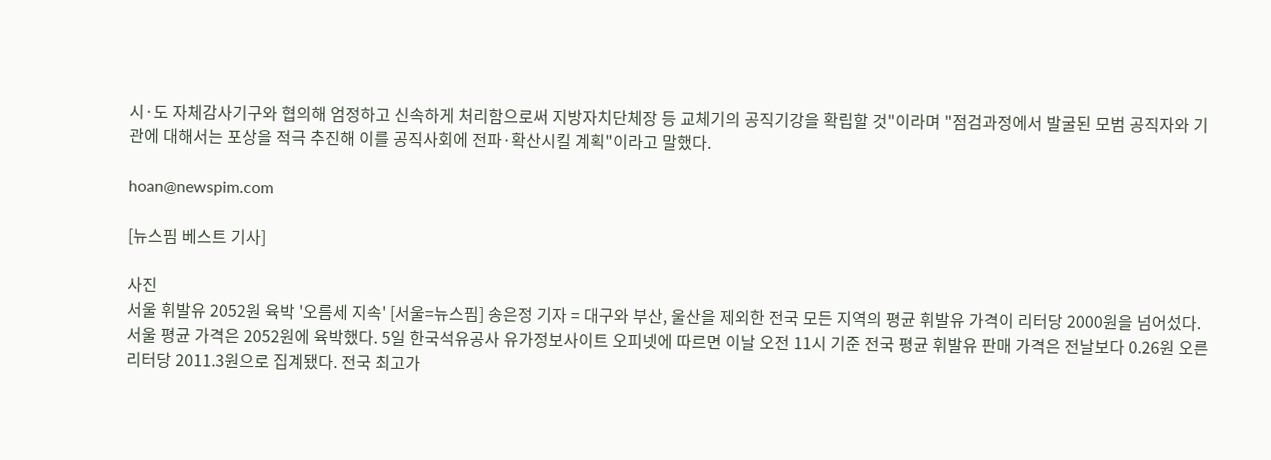시·도 자체감사기구와 협의해 엄정하고 신속하게 처리함으로써 지방자치단체장 등 교체기의 공직기강을 확립할 것"이라며 "점검과정에서 발굴된 모범 공직자와 기관에 대해서는 포상을 적극 추진해 이를 공직사회에 전파·확산시킬 계획"이라고 말했다.

hoan@newspim.com

[뉴스핌 베스트 기사]

사진
서울 휘발유 2052원 육박 '오름세 지속' [서울=뉴스핌] 송은정 기자 = 대구와 부산, 울산을 제외한 전국 모든 지역의 평균 휘발유 가격이 리터당 2000원을 넘어섰다. 서울 평균 가격은 2052원에 육박했다. 5일 한국석유공사 유가정보사이트 오피넷에 따르면 이날 오전 11시 기준 전국 평균 휘발유 판매 가격은 전날보다 0.26원 오른 리터당 2011.3원으로 집계됐다. 전국 최고가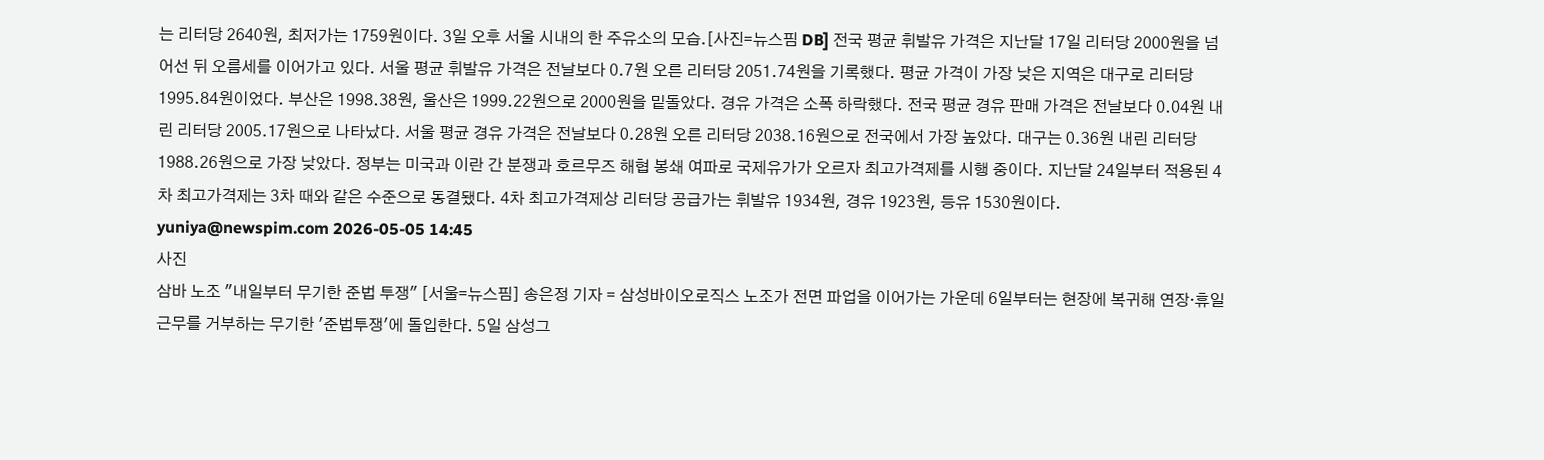는 리터당 2640원, 최저가는 1759원이다. 3일 오후 서울 시내의 한 주유소의 모습.[사진=뉴스핌 DB] 전국 평균 휘발유 가격은 지난달 17일 리터당 2000원을 넘어선 뒤 오름세를 이어가고 있다. 서울 평균 휘발유 가격은 전날보다 0.7원 오른 리터당 2051.74원을 기록했다. 평균 가격이 가장 낮은 지역은 대구로 리터당 1995.84원이었다. 부산은 1998.38원, 울산은 1999.22원으로 2000원을 밑돌았다. 경유 가격은 소폭 하락했다. 전국 평균 경유 판매 가격은 전날보다 0.04원 내린 리터당 2005.17원으로 나타났다. 서울 평균 경유 가격은 전날보다 0.28원 오른 리터당 2038.16원으로 전국에서 가장 높았다. 대구는 0.36원 내린 리터당 1988.26원으로 가장 낮았다. 정부는 미국과 이란 간 분쟁과 호르무즈 해협 봉쇄 여파로 국제유가가 오르자 최고가격제를 시행 중이다. 지난달 24일부터 적용된 4차 최고가격제는 3차 때와 같은 수준으로 동결됐다. 4차 최고가격제상 리터당 공급가는 휘발유 1934원, 경유 1923원, 등유 1530원이다.  yuniya@newspim.com 2026-05-05 14:45
사진
삼바 노조 "내일부터 무기한 준법 투쟁" [서울=뉴스핌] 송은정 기자 = 삼성바이오로직스 노조가 전면 파업을 이어가는 가운데 6일부터는 현장에 복귀해 연장·휴일 근무를 거부하는 무기한 '준법투쟁'에 돌입한다. 5일 삼성그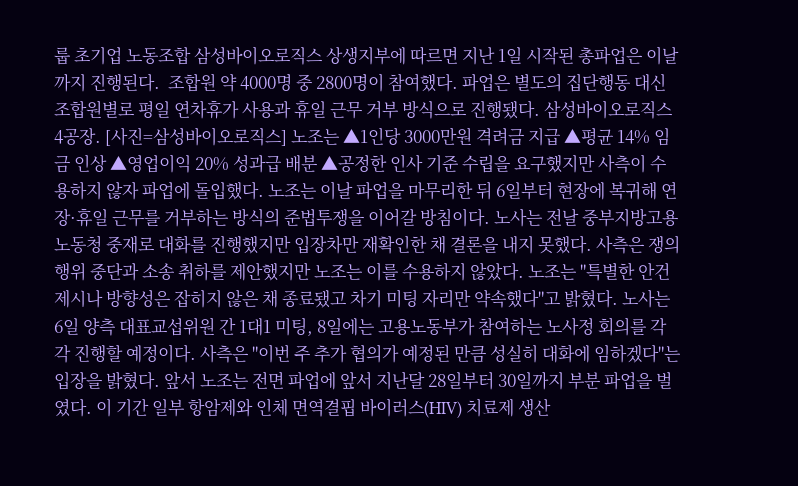룹 초기업 노동조합 삼성바이오로직스 상생지부에 따르면 지난 1일 시작된 총파업은 이날까지 진행된다.  조합원 약 4000명 중 2800명이 참여했다. 파업은 별도의 집단행동 대신 조합원별로 평일 연차휴가 사용과 휴일 근무 거부 방식으로 진행됐다. 삼성바이오로직스 4공장. [사진=삼성바이오로직스] 노조는 ▲1인당 3000만원 격려금 지급 ▲평균 14% 임금 인상 ▲영업이익 20% 성과급 배분 ▲공정한 인사 기준 수립을 요구했지만 사측이 수용하지 않자 파업에 돌입했다. 노조는 이날 파업을 마무리한 뒤 6일부터 현장에 복귀해 연장·휴일 근무를 거부하는 방식의 준법투쟁을 이어갈 방침이다. 노사는 전날 중부지방고용노동청 중재로 대화를 진행했지만 입장차만 재확인한 채 결론을 내지 못했다. 사측은 쟁의 행위 중단과 소송 취하를 제안했지만 노조는 이를 수용하지 않았다. 노조는 "특별한 안건 제시나 방향성은 잡히지 않은 채 종료됐고 차기 미팅 자리만 약속했다"고 밝혔다. 노사는 6일 양측 대표교섭위원 간 1대1 미팅, 8일에는 고용노동부가 참여하는 노사정 회의를 각각 진행할 예정이다. 사측은 "이번 주 추가 협의가 예정된 만큼 성실히 대화에 임하겠다"는 입장을 밝혔다. 앞서 노조는 전면 파업에 앞서 지난달 28일부터 30일까지 부분 파업을 벌였다. 이 기간 일부 항암제와 인체 면역결핍 바이러스(HIV) 치료제 생산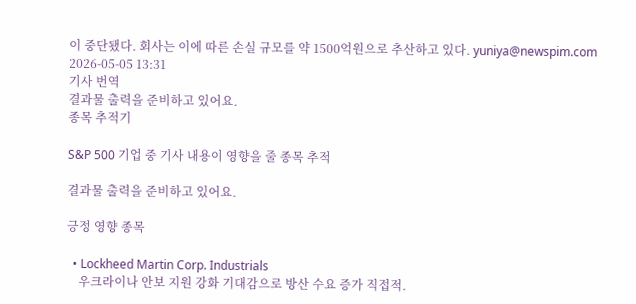이 중단됐다. 회사는 이에 따른 손실 규모를 약 1500억원으로 추산하고 있다. yuniya@newspim.com 2026-05-05 13:31
기사 번역
결과물 출력을 준비하고 있어요.
종목 추적기

S&P 500 기업 중 기사 내용이 영향을 줄 종목 추적

결과물 출력을 준비하고 있어요.

긍정 영향 종목

  • Lockheed Martin Corp. Industrials
    우크라이나 안보 지원 강화 기대감으로 방산 수요 증가 직접적.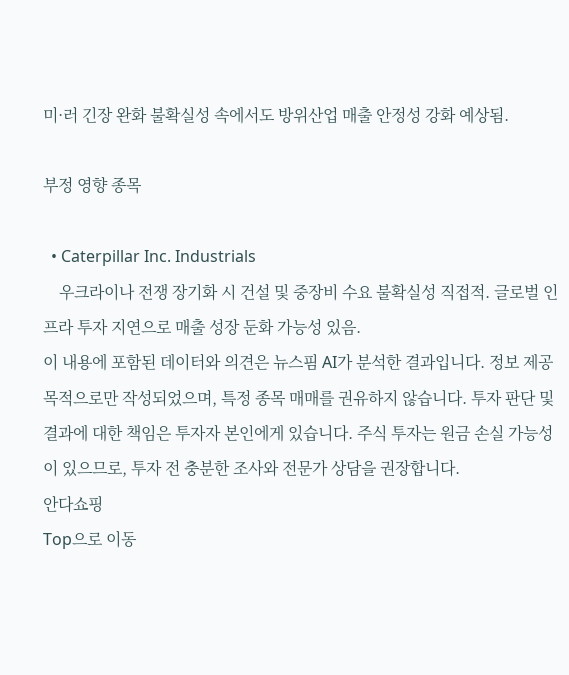미·러 긴장 완화 불확실성 속에서도 방위산업 매출 안정성 강화 예상됨.

부정 영향 종목

  • Caterpillar Inc. Industrials
    우크라이나 전쟁 장기화 시 건설 및 중장비 수요 불확실성 직접적. 글로벌 인프라 투자 지연으로 매출 성장 둔화 가능성 있음.
이 내용에 포함된 데이터와 의견은 뉴스핌 AI가 분석한 결과입니다. 정보 제공 목적으로만 작성되었으며, 특정 종목 매매를 권유하지 않습니다. 투자 판단 및 결과에 대한 책임은 투자자 본인에게 있습니다. 주식 투자는 원금 손실 가능성이 있으므로, 투자 전 충분한 조사와 전문가 상담을 권장합니다.
안다쇼핑
Top으로 이동